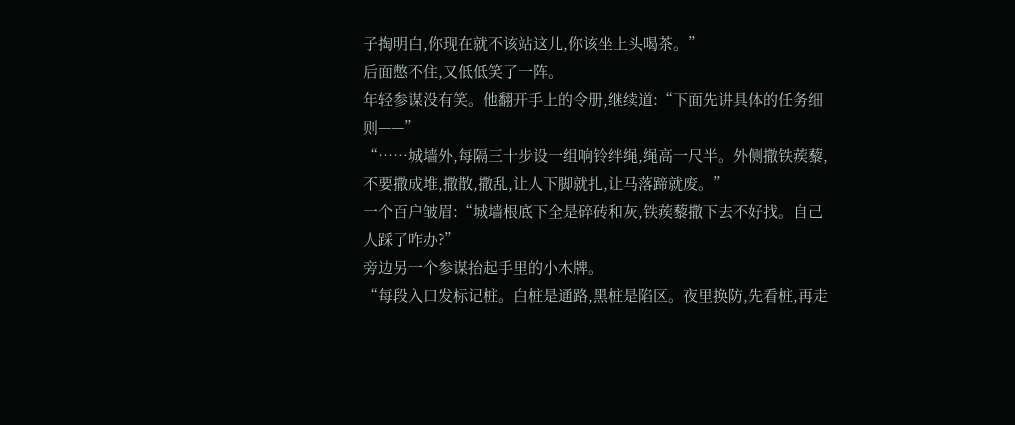子掏明白,你现在就不该站这儿,你该坐上头喝茶。”
后面憋不住,又低低笑了一阵。
年轻参谋没有笑。他翻开手上的令册,继续道:“下面先讲具体的任务细则——”
“……城墙外,每隔三十步设一组响铃绊绳,绳高一尺半。外侧撒铁蒺藜,不要撒成堆,撒散,撒乱,让人下脚就扎,让马落蹄就废。”
一个百户皱眉:“城墙根底下全是碎砖和灰,铁蒺藜撒下去不好找。自己人踩了咋办?”
旁边另一个参谋抬起手里的小木牌。
“每段入口发标记桩。白桩是通路,黑桩是陷区。夜里换防,先看桩,再走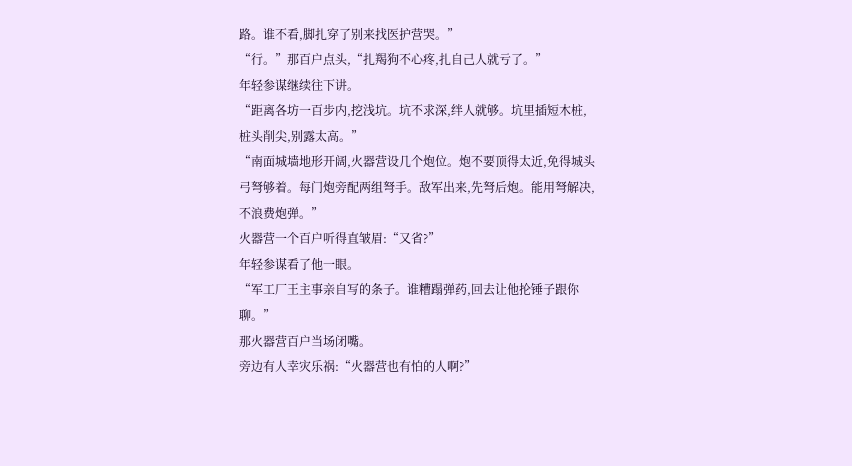路。谁不看,脚扎穿了别来找医护营哭。”
“行。”那百户点头,“扎羯狗不心疼,扎自己人就亏了。”
年轻参谋继续往下讲。
“距离各坊一百步内,挖浅坑。坑不求深,绊人就够。坑里插短木桩,桩头削尖,别露太高。”
“南面城墙地形开阔,火器营设几个炮位。炮不要顶得太近,免得城头弓弩够着。每门炮旁配两组弩手。敌军出来,先弩后炮。能用弩解决,不浪费炮弹。”
火器营一个百户听得直皱眉:“又省?”
年轻参谋看了他一眼。
“军工厂王主事亲自写的条子。谁糟蹋弹药,回去让他抡锤子跟你聊。”
那火器营百户当场闭嘴。
旁边有人幸灾乐祸:“火器营也有怕的人啊?”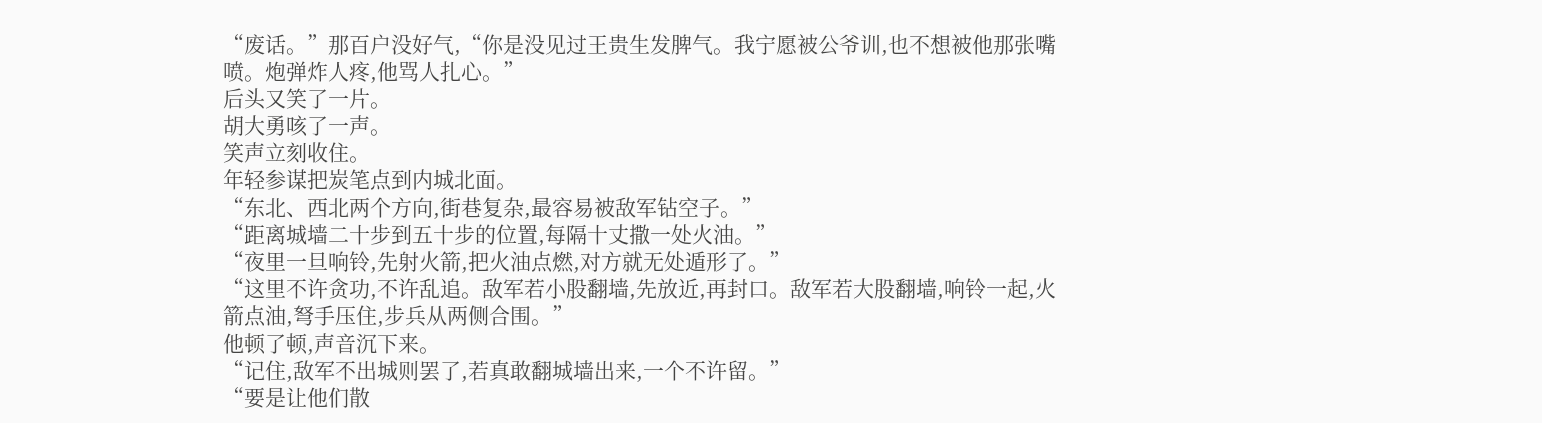“废话。”那百户没好气,“你是没见过王贵生发脾气。我宁愿被公爷训,也不想被他那张嘴喷。炮弹炸人疼,他骂人扎心。”
后头又笑了一片。
胡大勇咳了一声。
笑声立刻收住。
年轻参谋把炭笔点到内城北面。
“东北、西北两个方向,街巷复杂,最容易被敌军钻空子。”
“距离城墙二十步到五十步的位置,每隔十丈撒一处火油。”
“夜里一旦响铃,先射火箭,把火油点燃,对方就无处遁形了。”
“这里不许贪功,不许乱追。敌军若小股翻墙,先放近,再封口。敌军若大股翻墙,响铃一起,火箭点油,弩手压住,步兵从两侧合围。”
他顿了顿,声音沉下来。
“记住,敌军不出城则罢了,若真敢翻城墙出来,一个不许留。”
“要是让他们散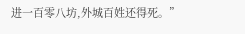进一百零八坊,外城百姓还得死。”